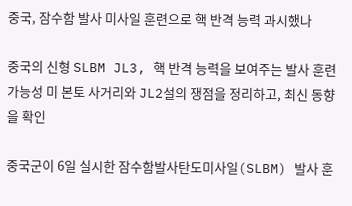중국, 잠수함 발사 미사일 훈련으로 핵 반격 능력 과시했나

중국의 신형 SLBM JL3, 핵 반격 능력을 보여주는 발사 훈련 가능성 미 본토 사거리와 JL2설의 쟁점을 정리하고, 최신 동향을 확인

중국군이 6일 실시한 잠수함발사탄도미사일(SLBM) 발사 훈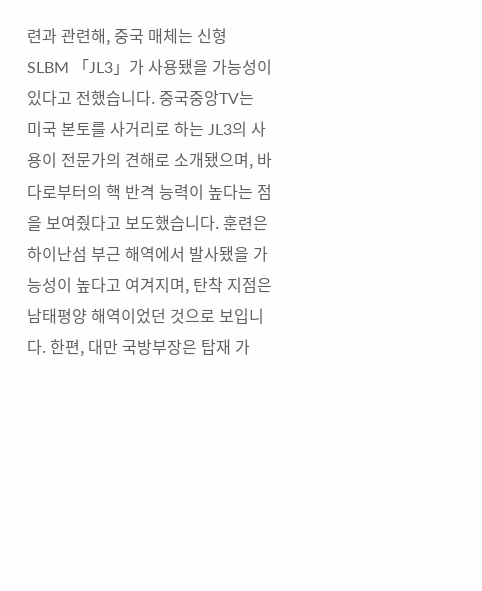련과 관련해, 중국 매체는 신형 SLBM 「JL3」가 사용됐을 가능성이 있다고 전했습니다. 중국중앙TV는 미국 본토를 사거리로 하는 JL3의 사용이 전문가의 견해로 소개됐으며, 바다로부터의 핵 반격 능력이 높다는 점을 보여줬다고 보도했습니다. 훈련은 하이난섬 부근 해역에서 발사됐을 가능성이 높다고 여겨지며, 탄착 지점은 남태평양 해역이었던 것으로 보입니다. 한편, 대만 국방부장은 탑재 가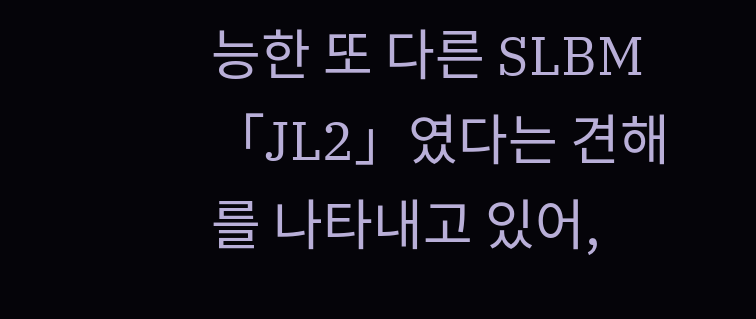능한 또 다른 SLBM 「JL2」였다는 견해를 나타내고 있어,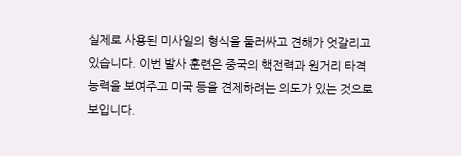실제로 사용된 미사일의 형식을 둘러싸고 견해가 엇갈리고 있습니다. 이번 발사 훈련은 중국의 핵전력과 원거리 타격 능력을 보여주고 미국 등을 견제하려는 의도가 있는 것으로 보입니다.